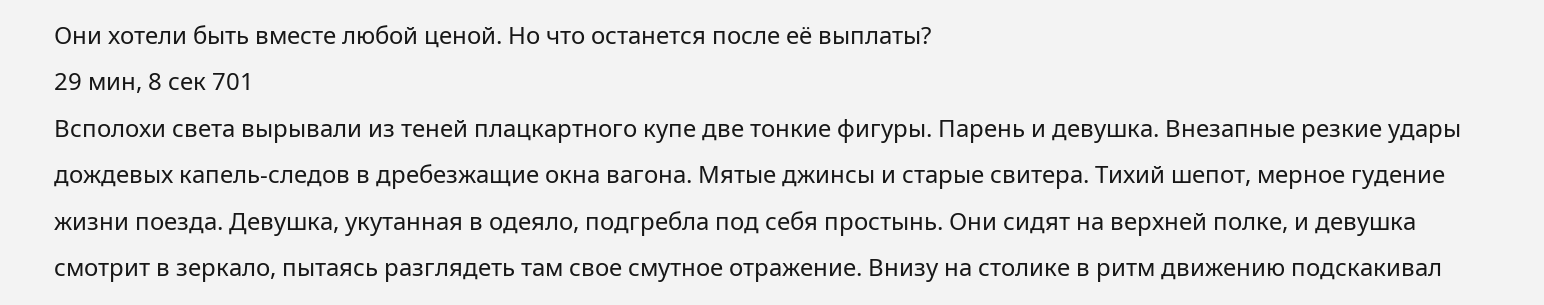Они хотели быть вместе любой ценой. Но что останется после её выплаты?
29 мин, 8 сек 701
Всполохи света вырывали из теней плацкартного купе две тонкие фигуры. Парень и девушка. Внезапные резкие удары дождевых капель-следов в дребезжащие окна вагона. Мятые джинсы и старые свитера. Тихий шепот, мерное гудение жизни поезда. Девушка, укутанная в одеяло, подгребла под себя простынь. Они сидят на верхней полке, и девушка смотрит в зеркало, пытаясь разглядеть там свое смутное отражение. Внизу на столике в ритм движению подскакивал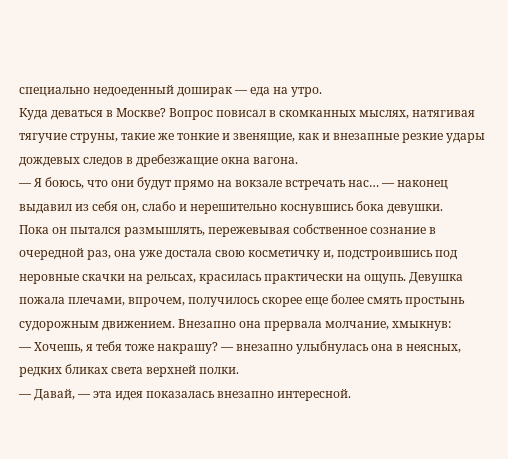специально недоеденный доширак — еда на утро.
Куда деваться в Москве? Вопрос повисал в скомканных мыслях, натягивая тягучие струны, такие же тонкие и звенящие, как и внезапные резкие удары дождевых следов в дребезжащие окна вагона.
— Я боюсь, что они будут прямо на вокзале встречать нас… — наконец выдавил из себя он, слабо и нерешительно коснувшись бока девушки.
Пока он пытался размышлять, пережевывая собственное сознание в очередной раз, она уже достала свою косметичку и, подстроившись под неровные скачки на рельсах, красилась практически на ощупь. Девушка пожала плечами, впрочем, получилось скорее еще более смять простынь судорожным движением. Внезапно она прервала молчание, хмыкнув:
— Хочешь, я тебя тоже накрашу? — внезапно улыбнулась она в неясных, редких бликах света верхней полки.
— Давай, — эта идея показалась внезапно интересной.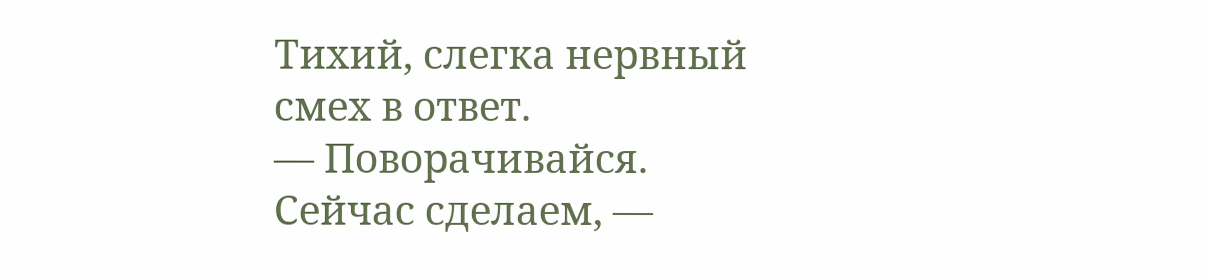Тихий, слегка нервный смех в ответ.
— Поворачивайся. Сейчас сделаем, —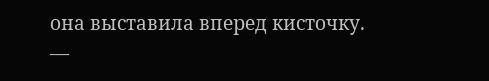она выставила вперед кисточку.
—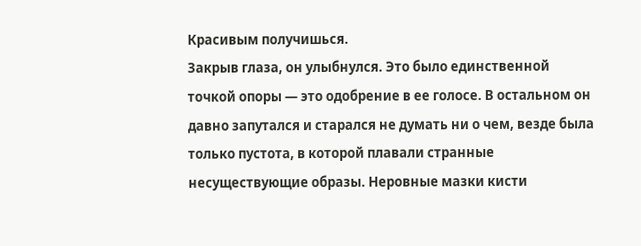Красивым получишься.
Закрыв глаза, он улыбнулся. Это было единственной точкой опоры — это одобрение в ее голосе. В остальном он давно запутался и старался не думать ни о чем, везде была только пустота, в которой плавали странные несуществующие образы. Неровные мазки кисти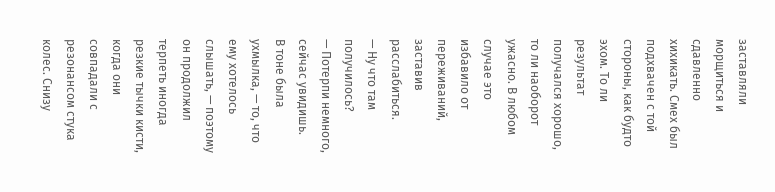заставляли морщиться и сдавленно хихикать. Смех был подхвачен с той стороны, как будто эхом. То ли результат получался хорошо, то ли наоборот ужасно. В любом случае это избавило от переживаний, заставив расслабиться.
— Ну что там получилось?
— Потерпи немного, сейчас увидишь.
В тоне была ухмылка, — то, что ему хотелось слышать, — поэтому он продолжил терпеть иногда резкие тычки кисти, когда они совпадали с резонансом стука колес. Снизу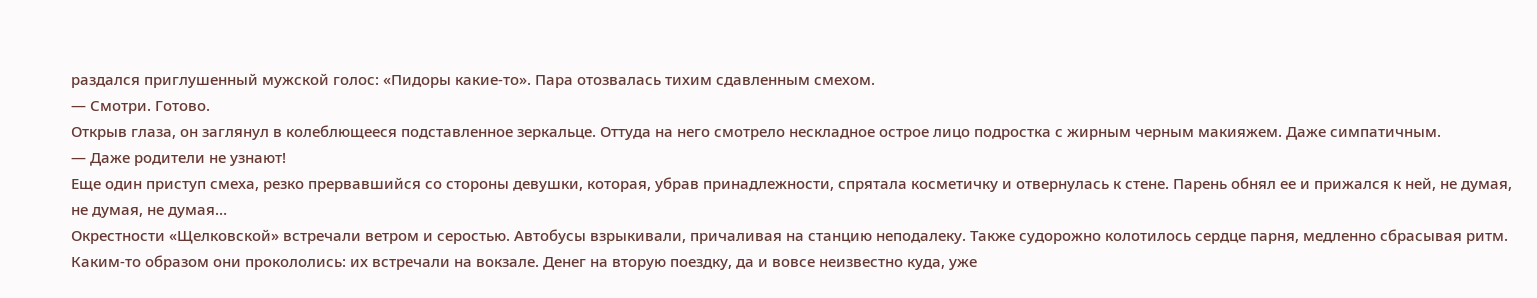раздался приглушенный мужской голос: «Пидоры какие-то». Пара отозвалась тихим сдавленным смехом.
— Смотри. Готово.
Открыв глаза, он заглянул в колеблющееся подставленное зеркальце. Оттуда на него смотрело нескладное острое лицо подростка с жирным черным макияжем. Даже симпатичным.
— Даже родители не узнают!
Еще один приступ смеха, резко прервавшийся со стороны девушки, которая, убрав принадлежности, спрятала косметичку и отвернулась к стене. Парень обнял ее и прижался к ней, не думая, не думая, не думая…
Окрестности «Щелковской» встречали ветром и серостью. Автобусы взрыкивали, причаливая на станцию неподалеку. Также судорожно колотилось сердце парня, медленно сбрасывая ритм. Каким-то образом они прокололись: их встречали на вокзале. Денег на вторую поездку, да и вовсе неизвестно куда, уже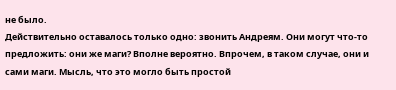не было.
Действительно оставалось только одно: звонить Андреям. Они могут что-то предложить: они же маги? Вполне вероятно. Впрочем, в таком случае, они и сами маги. Мысль, что это могло быть простой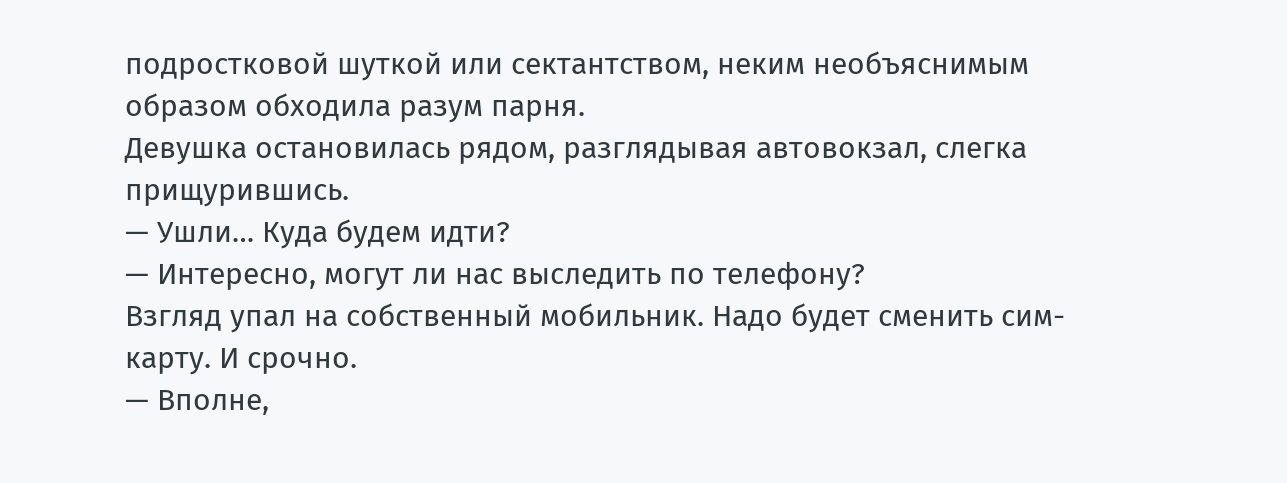подростковой шуткой или сектантством, неким необъяснимым образом обходила разум парня.
Девушка остановилась рядом, разглядывая автовокзал, слегка прищурившись.
— Ушли… Куда будем идти?
— Интересно, могут ли нас выследить по телефону?
Взгляд упал на собственный мобильник. Надо будет сменить сим-карту. И срочно.
— Вполне,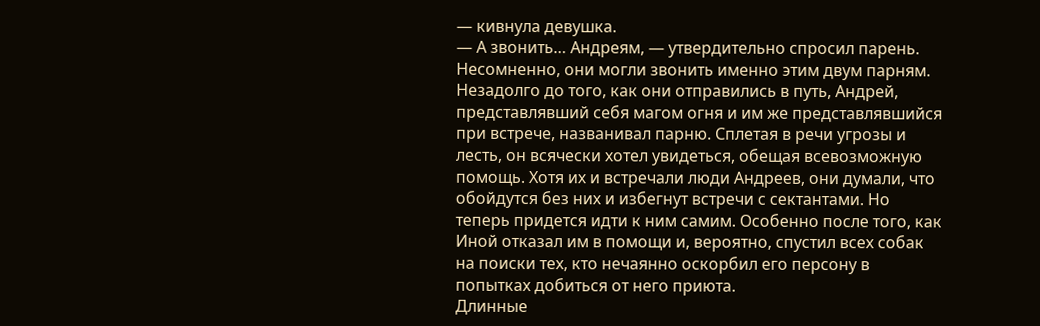— кивнула девушка.
— А звонить… Андреям, — утвердительно спросил парень.
Несомненно, они могли звонить именно этим двум парням. Незадолго до того, как они отправились в путь, Андрей, представлявший себя магом огня и им же представлявшийся при встрече, названивал парню. Сплетая в речи угрозы и лесть, он всячески хотел увидеться, обещая всевозможную помощь. Хотя их и встречали люди Андреев, они думали, что обойдутся без них и избегнут встречи с сектантами. Но теперь придется идти к ним самим. Особенно после того, как Иной отказал им в помощи и, вероятно, спустил всех собак на поиски тех, кто нечаянно оскорбил его персону в попытках добиться от него приюта.
Длинные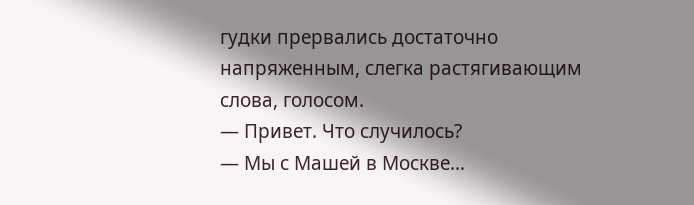гудки прервались достаточно напряженным, слегка растягивающим слова, голосом.
— Привет. Что случилось?
— Мы с Машей в Москве…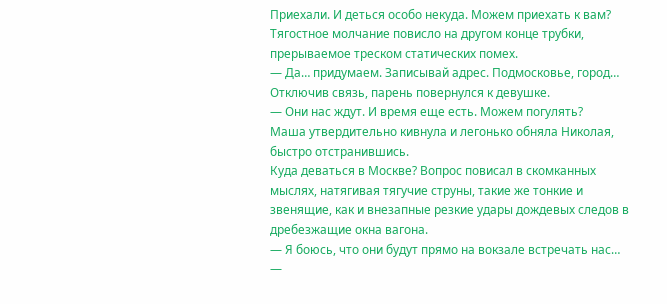Приехали. И деться особо некуда. Можем приехать к вам?
Тягостное молчание повисло на другом конце трубки, прерываемое треском статических помех.
— Да… придумаем. Записывай адрес. Подмосковье, город…
Отключив связь, парень повернулся к девушке.
— Они нас ждут. И время еще есть. Можем погулять?
Маша утвердительно кивнула и легонько обняла Николая, быстро отстранившись.
Куда деваться в Москве? Вопрос повисал в скомканных мыслях, натягивая тягучие струны, такие же тонкие и звенящие, как и внезапные резкие удары дождевых следов в дребезжащие окна вагона.
— Я боюсь, что они будут прямо на вокзале встречать нас… —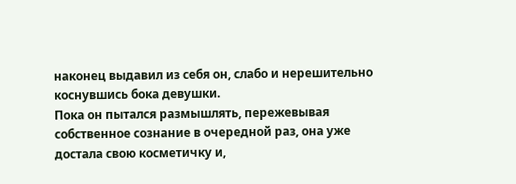наконец выдавил из себя он, слабо и нерешительно коснувшись бока девушки.
Пока он пытался размышлять, пережевывая собственное сознание в очередной раз, она уже достала свою косметичку и,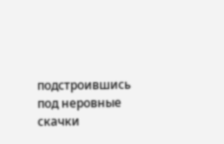подстроившись под неровные скачки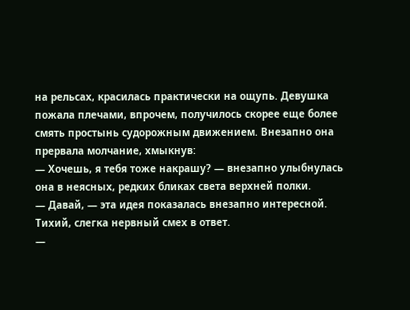на рельсах, красилась практически на ощупь. Девушка пожала плечами, впрочем, получилось скорее еще более смять простынь судорожным движением. Внезапно она прервала молчание, хмыкнув:
— Хочешь, я тебя тоже накрашу? — внезапно улыбнулась она в неясных, редких бликах света верхней полки.
— Давай, — эта идея показалась внезапно интересной.
Тихий, слегка нервный смех в ответ.
—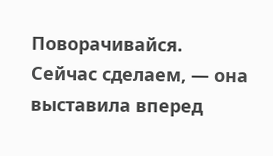Поворачивайся. Сейчас сделаем, — она выставила вперед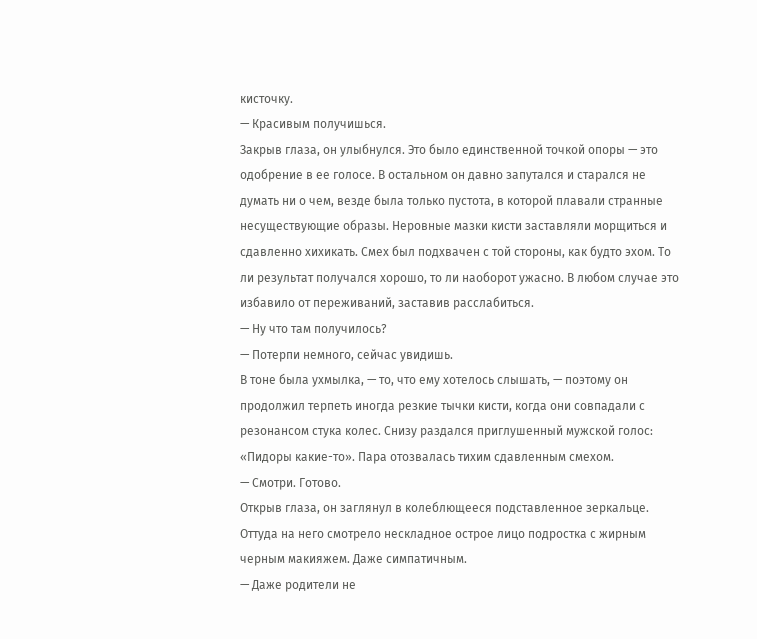кисточку.
— Красивым получишься.
Закрыв глаза, он улыбнулся. Это было единственной точкой опоры — это одобрение в ее голосе. В остальном он давно запутался и старался не думать ни о чем, везде была только пустота, в которой плавали странные несуществующие образы. Неровные мазки кисти заставляли морщиться и сдавленно хихикать. Смех был подхвачен с той стороны, как будто эхом. То ли результат получался хорошо, то ли наоборот ужасно. В любом случае это избавило от переживаний, заставив расслабиться.
— Ну что там получилось?
— Потерпи немного, сейчас увидишь.
В тоне была ухмылка, — то, что ему хотелось слышать, — поэтому он продолжил терпеть иногда резкие тычки кисти, когда они совпадали с резонансом стука колес. Снизу раздался приглушенный мужской голос: «Пидоры какие-то». Пара отозвалась тихим сдавленным смехом.
— Смотри. Готово.
Открыв глаза, он заглянул в колеблющееся подставленное зеркальце. Оттуда на него смотрело нескладное острое лицо подростка с жирным черным макияжем. Даже симпатичным.
— Даже родители не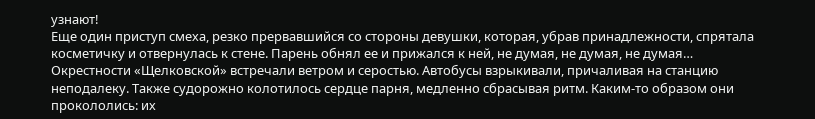узнают!
Еще один приступ смеха, резко прервавшийся со стороны девушки, которая, убрав принадлежности, спрятала косметичку и отвернулась к стене. Парень обнял ее и прижался к ней, не думая, не думая, не думая…
Окрестности «Щелковской» встречали ветром и серостью. Автобусы взрыкивали, причаливая на станцию неподалеку. Также судорожно колотилось сердце парня, медленно сбрасывая ритм. Каким-то образом они прокололись: их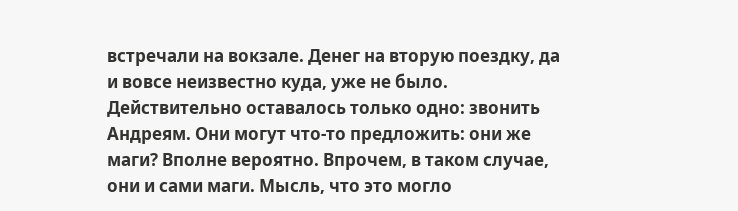встречали на вокзале. Денег на вторую поездку, да и вовсе неизвестно куда, уже не было.
Действительно оставалось только одно: звонить Андреям. Они могут что-то предложить: они же маги? Вполне вероятно. Впрочем, в таком случае, они и сами маги. Мысль, что это могло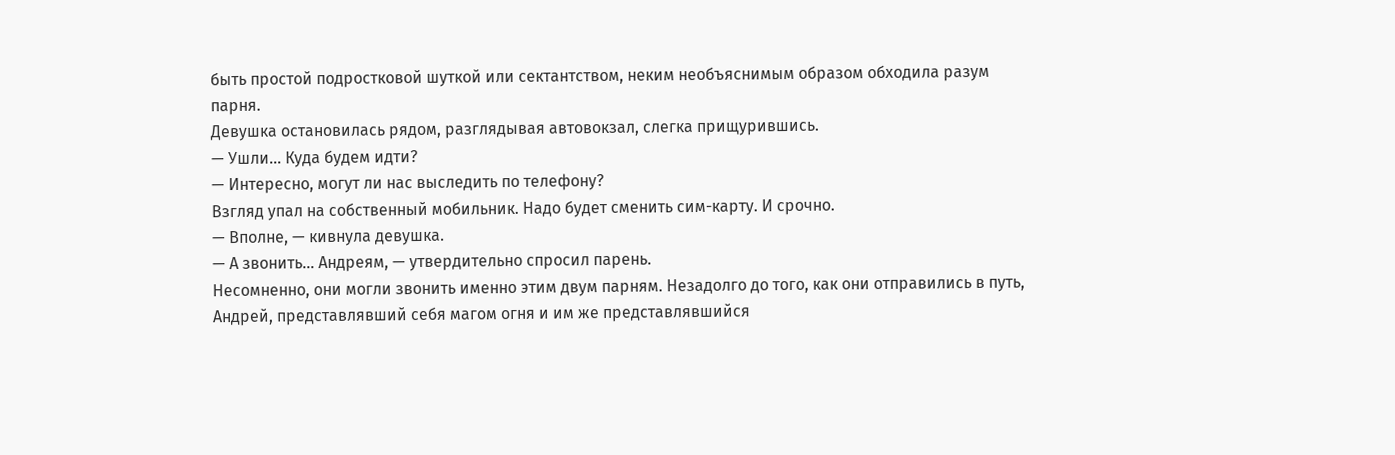быть простой подростковой шуткой или сектантством, неким необъяснимым образом обходила разум парня.
Девушка остановилась рядом, разглядывая автовокзал, слегка прищурившись.
— Ушли… Куда будем идти?
— Интересно, могут ли нас выследить по телефону?
Взгляд упал на собственный мобильник. Надо будет сменить сим-карту. И срочно.
— Вполне, — кивнула девушка.
— А звонить… Андреям, — утвердительно спросил парень.
Несомненно, они могли звонить именно этим двум парням. Незадолго до того, как они отправились в путь, Андрей, представлявший себя магом огня и им же представлявшийся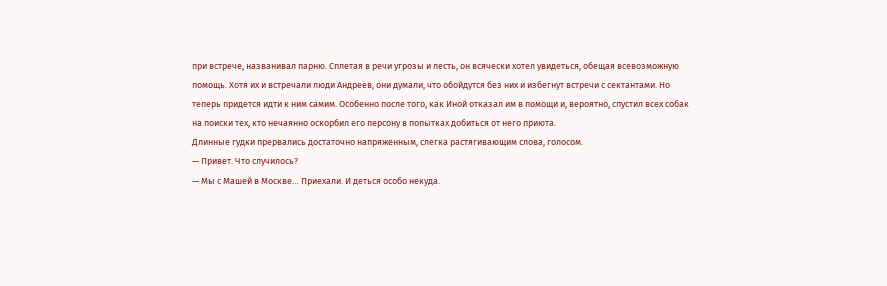при встрече, названивал парню. Сплетая в речи угрозы и лесть, он всячески хотел увидеться, обещая всевозможную помощь. Хотя их и встречали люди Андреев, они думали, что обойдутся без них и избегнут встречи с сектантами. Но теперь придется идти к ним самим. Особенно после того, как Иной отказал им в помощи и, вероятно, спустил всех собак на поиски тех, кто нечаянно оскорбил его персону в попытках добиться от него приюта.
Длинные гудки прервались достаточно напряженным, слегка растягивающим слова, голосом.
— Привет. Что случилось?
— Мы с Машей в Москве… Приехали. И деться особо некуда.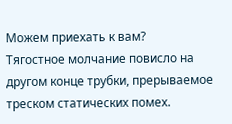Можем приехать к вам?
Тягостное молчание повисло на другом конце трубки, прерываемое треском статических помех.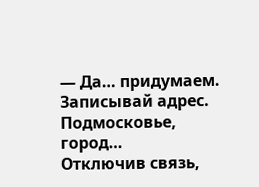— Да… придумаем. Записывай адрес. Подмосковье, город…
Отключив связь,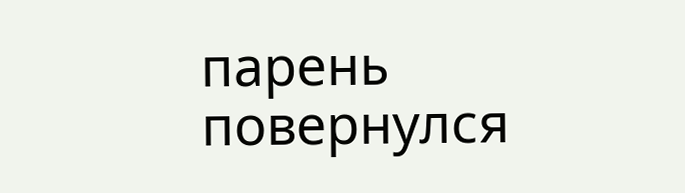парень повернулся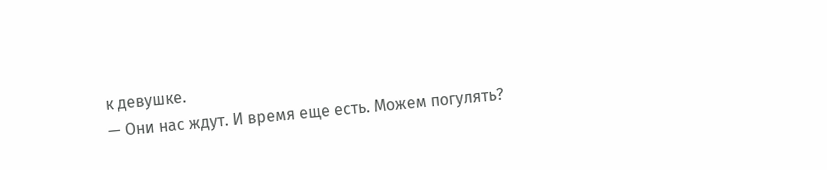к девушке.
— Они нас ждут. И время еще есть. Можем погулять?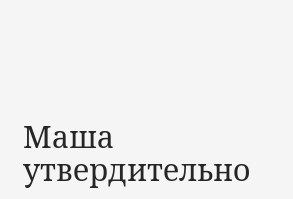Маша утвердительно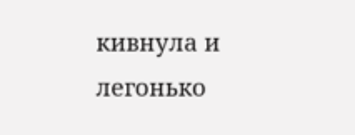кивнула и легонько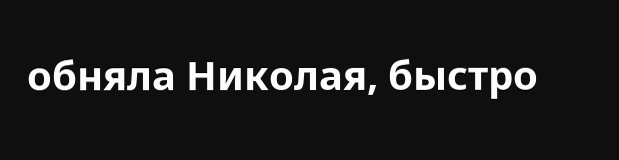обняла Николая, быстро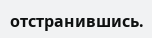отстранившись.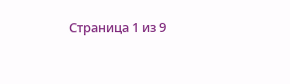Страница 1 из 9